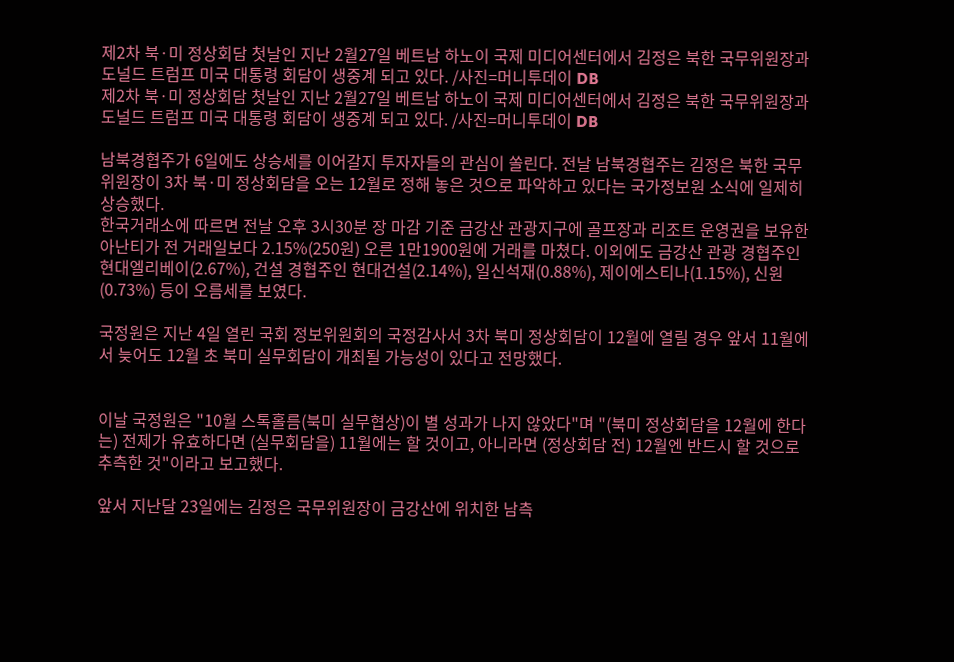제2차 북·미 정상회담 첫날인 지난 2월27일 베트남 하노이 국제 미디어센터에서 김정은 북한 국무위원장과 도널드 트럼프 미국 대통령 회담이 생중계 되고 있다. /사진=머니투데이 DB
제2차 북·미 정상회담 첫날인 지난 2월27일 베트남 하노이 국제 미디어센터에서 김정은 북한 국무위원장과 도널드 트럼프 미국 대통령 회담이 생중계 되고 있다. /사진=머니투데이 DB

남북경협주가 6일에도 상승세를 이어갈지 투자자들의 관심이 쏠린다. 전날 남북경협주는 김정은 북한 국무위원장이 3차 북·미 정상회담을 오는 12월로 정해 놓은 것으로 파악하고 있다는 국가정보원 소식에 일제히 상승했다.
한국거래소에 따르면 전날 오후 3시30분 장 마감 기준 금강산 관광지구에 골프장과 리조트 운영권을 보유한 아난티가 전 거래일보다 2.15%(250원) 오른 1만1900원에 거래를 마쳤다. 이외에도 금강산 관광 경협주인 현대엘리베이(2.67%), 건설 경협주인 현대건설(2.14%), 일신석재(0.88%), 제이에스티나(1.15%), 신원(0.73%) 등이 오름세를 보였다.

국정원은 지난 4일 열린 국회 정보위원회의 국정감사서 3차 북미 정상회담이 12월에 열릴 경우 앞서 11월에서 늦어도 12월 초 북미 실무회담이 개최될 가능성이 있다고 전망했다.


이날 국정원은 "10월 스톡홀름(북미 실무협상)이 별 성과가 나지 않았다"며 "(북미 정상회담을 12월에 한다는) 전제가 유효하다면 (실무회담을) 11월에는 할 것이고, 아니라면 (정상회담 전) 12월엔 반드시 할 것으로 추측한 것"이라고 보고했다.

앞서 지난달 23일에는 김정은 국무위원장이 금강산에 위치한 남측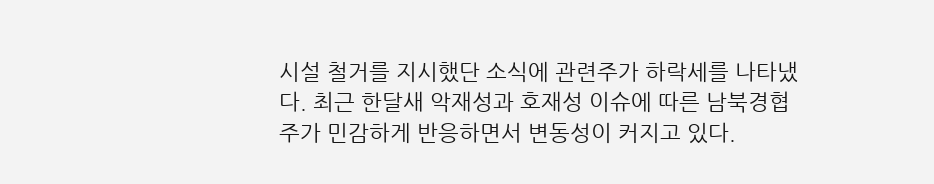시설 철거를 지시했단 소식에 관련주가 하락세를 나타냈다. 최근 한달새 악재성과 호재성 이슈에 따른 남북경협주가 민감하게 반응하면서 변동성이 커지고 있다.